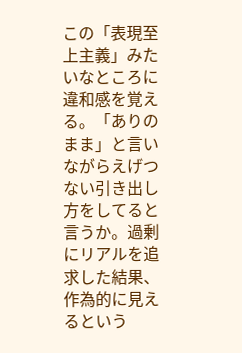この「表現至上主義」みたいなところに違和感を覚える。「ありのまま」と言いながらえげつない引き出し方をしてると言うか。過剰にリアルを追求した結果、作為的に見えるという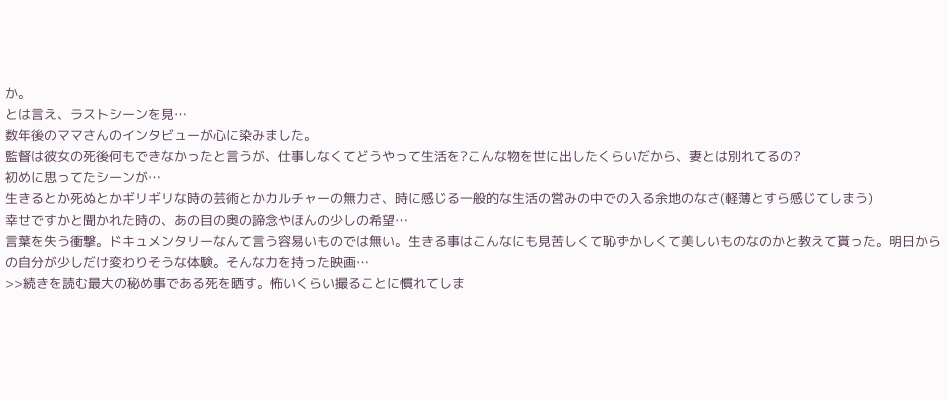か。
とは言え、ラストシーンを見…
数年後のママさんのインタビューが心に染みました。
監督は彼女の死後何もできなかったと言うが、仕事しなくてどうやって生活を?こんな物を世に出したくらいだから、妻とは別れてるの?
初めに思ってたシーンが…
生きるとか死ぬとかギリギリな時の芸術とかカルチャーの無力さ、時に感じる一般的な生活の営みの中での入る余地のなさ(軽薄とすら感じてしまう)
幸せですかと聞かれた時の、あの目の奥の諦念やほんの少しの希望…
言葉を失う衝撃。ドキュメンタリーなんて言う容易いものでは無い。生きる事はこんなにも見苦しくて恥ずかしくて美しいものなのかと教えて貰った。明日からの自分が少しだけ変わりそうな体験。そんな力を持った映画…
>>続きを読む最大の秘め事である死を晒す。怖いくらい撮ることに慣れてしま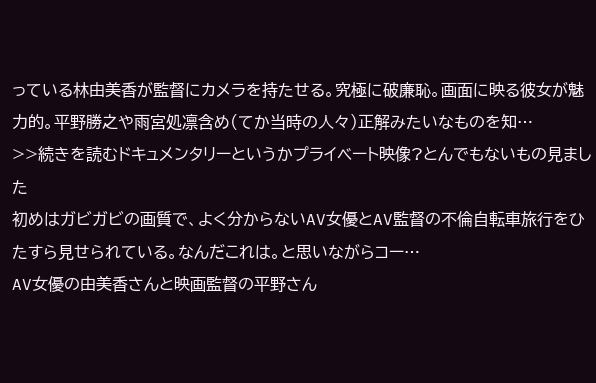っている林由美香が監督にカメラを持たせる。究極に破廉恥。画面に映る彼女が魅力的。平野勝之や雨宮処凛含め(てか当時の人々)正解みたいなものを知…
>>続きを読むドキュメンタリーというかプライベート映像?とんでもないもの見ました
初めはガビガビの画質で、よく分からないAV女優とAV監督の不倫自転車旅行をひたすら見せられている。なんだこれは。と思いながらコー…
AV女優の由美香さんと映画監督の平野さん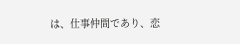は、仕事仲間であり、恋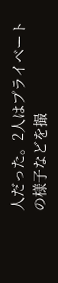人だった。2人はプライベートの様子などを撮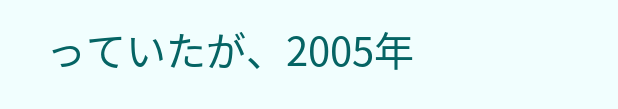っていたが、2005年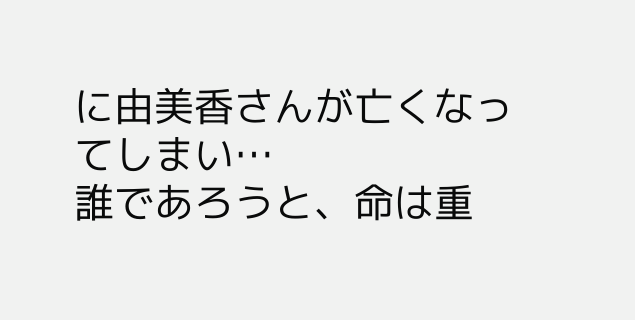に由美香さんが亡くなってしまい…
誰であろうと、命は重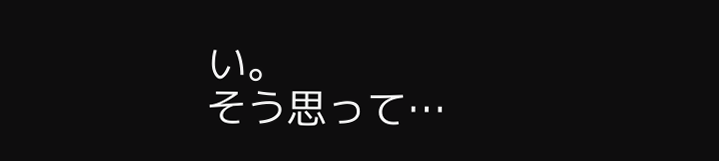い。
そう思って…